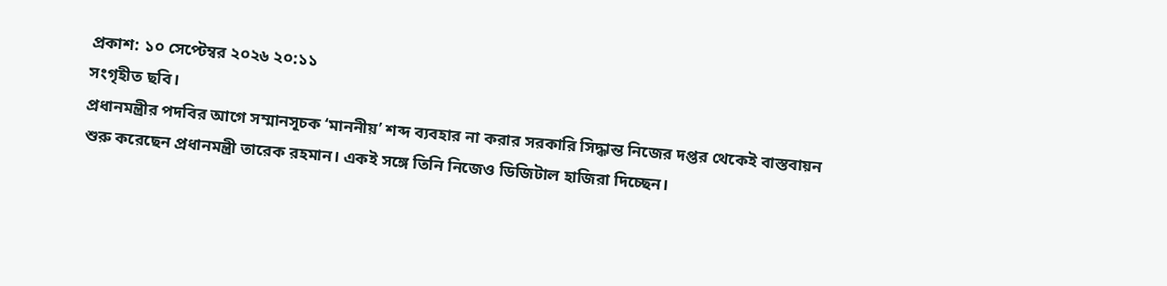প্রকাশ: ১০ সেপ্টেম্বর ২০২৬ ২০:১১
সংগৃহীত ছবি।
প্রধানমন্ত্রীর পদবির আগে সম্মানসূচক ‘মাননীয়’ শব্দ ব্যবহার না করার সরকারি সিদ্ধান্ত নিজের দপ্তর থেকেই বাস্তবায়ন শুরু করেছেন প্রধানমন্ত্রী তারেক রহমান। একই সঙ্গে তিনি নিজেও ডিজিটাল হাজিরা দিচ্ছেন।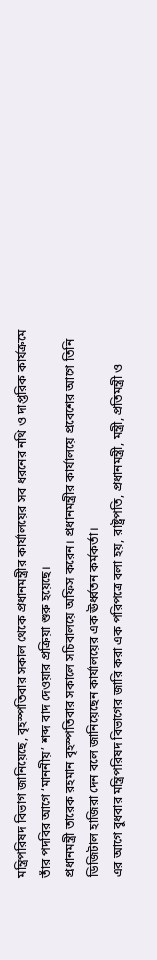মন্ত্রিপরিষদ বিভাগ জানিয়েছে, বৃহস্পতিবার সকাল থেকে প্রধানমন্ত্রীর কার্যালয়ের সব ধরনের নথি ও দাপ্তরিক কার্যক্রমে তাঁর পদবির আগে ‘মাননীয়’ শব্দ বাদ দেওয়ার প্রক্রিয়া শুরু হয়েছে।
প্রধানমন্ত্রী তারেক রহমান বৃহস্পতিবার সকালে সচিবালয়ে অফিস করেন। প্রধানমন্ত্রীর কার্যালয়ে প্রবেশের আগে তিনি ডিজিটাল হাজিরা দেন বলে জানিয়েছেন কার্যালয়ের এক ঊর্ধ্বতন কর্মকর্তা।
এর আগে বুধবার মন্ত্রিপরিষদ বিভাগের জারি করা এক পরিপত্রে বলা হয়, রাষ্ট্রপতি, প্রধানমন্ত্রী, মন্ত্রী, প্রতিমন্ত্রী ও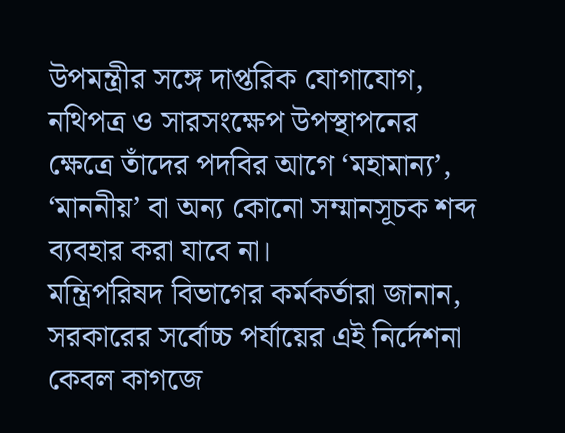উপমন্ত্রীর সঙ্গে দাপ্তরিক যোগাযোগ, নথিপত্র ও সারসংক্ষেপ উপস্থাপনের ক্ষেত্রে তাঁদের পদবির আগে ‘মহামান্য’, ‘মাননীয়’ বা অন্য কোনো সম্মানসূচক শব্দ ব্যবহার করা যাবে না।
মন্ত্রিপরিষদ বিভাগের কর্মকর্তারা জানান, সরকারের সর্বোচ্চ পর্যায়ের এই নির্দেশনা কেবল কাগজে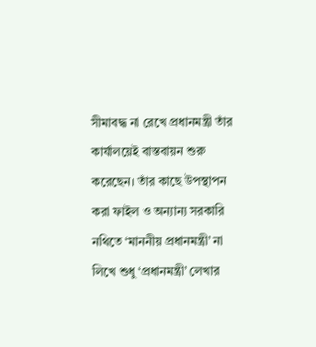সীমাবদ্ধ না রেখে প্রধানমন্ত্রী তাঁর কার্যালয়েই বাস্তবায়ন শুরু করেছেন। তাঁর কাছে উপস্থাপন করা ফাইল ও অন্যান্য সরকারি নথিতে ‘মাননীয় প্রধানমন্ত্রী’ না লিখে শুধু ‘প্রধানমন্ত্রী’ লেখার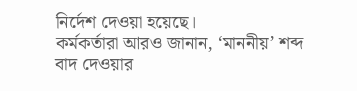নির্দেশ দেওয়া হয়েছে।
কর্মকর্তারা আরও জানান, ‘মাননীয়’ শব্দ বাদ দেওয়ার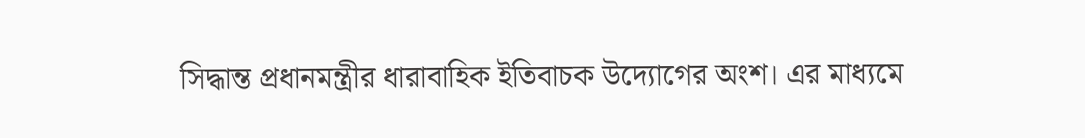সিদ্ধান্ত প্রধানমন্ত্রীর ধারাবাহিক ইতিবাচক উদ্যোগের অংশ। এর মাধ্যমে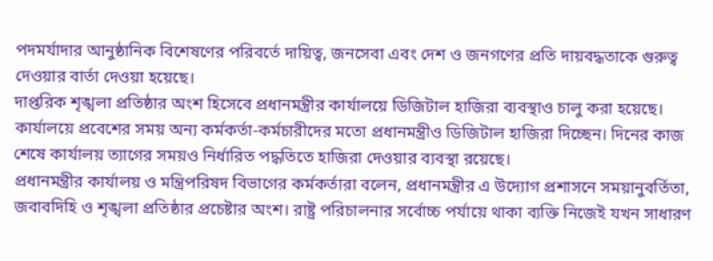পদমর্যাদার আনুষ্ঠানিক বিশেষণের পরিবর্তে দায়িত্ব, জনসেবা এবং দেশ ও জনগণের প্রতি দায়বদ্ধতাকে গুরুত্ব দেওয়ার বার্তা দেওয়া হয়েছে।
দাপ্তরিক শৃঙ্খলা প্রতিষ্ঠার অংশ হিসেবে প্রধানমন্ত্রীর কার্যালয়ে ডিজিটাল হাজিরা ব্যবস্থাও চালু করা হয়েছে। কার্যালয়ে প্রবেশের সময় অন্য কর্মকর্তা-কর্মচারীদের মতো প্রধানমন্ত্রীও ডিজিটাল হাজিরা দিচ্ছেন। দিনের কাজ শেষে কার্যালয় ত্যাগের সময়ও নির্ধারিত পদ্ধতিতে হাজিরা দেওয়ার ব্যবস্থা রয়েছে।
প্রধানমন্ত্রীর কার্যালয় ও মন্ত্রিপরিষদ বিভাগের কর্মকর্তারা বলেন, প্রধানমন্ত্রীর এ উদ্যোগ প্রশাসনে সময়ানুবর্তিতা, জবাবদিহি ও শৃঙ্খলা প্রতিষ্ঠার প্রচেষ্টার অংশ। রাষ্ট্র পরিচালনার সর্বোচ্চ পর্যায়ে থাকা ব্যক্তি নিজেই যখন সাধারণ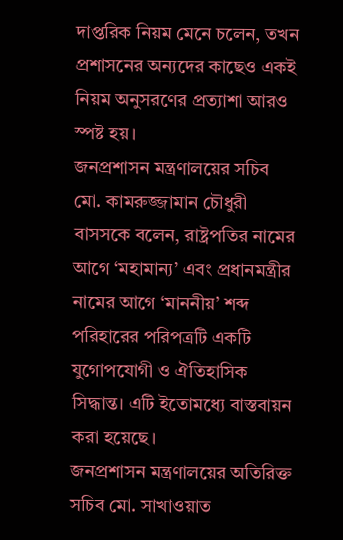দাপ্তরিক নিয়ম মেনে চলেন, তখন প্রশাসনের অন্যদের কাছেও একই নিয়ম অনুসরণের প্রত্যাশা আরও স্পষ্ট হয়।
জনপ্রশাসন মন্ত্রণালয়ের সচিব মো. কামরুজ্জামান চৌধুরী বাসসকে বলেন, রাষ্ট্রপতির নামের আগে ‘মহামান্য’ এবং প্রধানমন্ত্রীর নামের আগে ‘মাননীয়’ শব্দ পরিহারের পরিপত্রটি একটি যুগোপযোগী ও ঐতিহাসিক সিদ্ধান্ত। এটি ইতোমধ্যে বাস্তবায়ন করা হয়েছে।
জনপ্রশাসন মন্ত্রণালয়ের অতিরিক্ত সচিব মো. সাখাওয়াত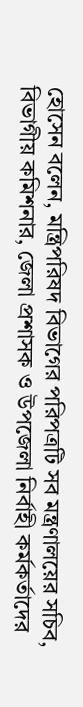হোসেন বলেন, মন্ত্রিপরিষদ বিভাগের পরিপত্রটি সব মন্ত্রণালয়ের সচিব, বিভাগীয় কমিশনার, জেলা প্রশাসক ও উপজেলা নির্বাহী কর্মকর্তাদের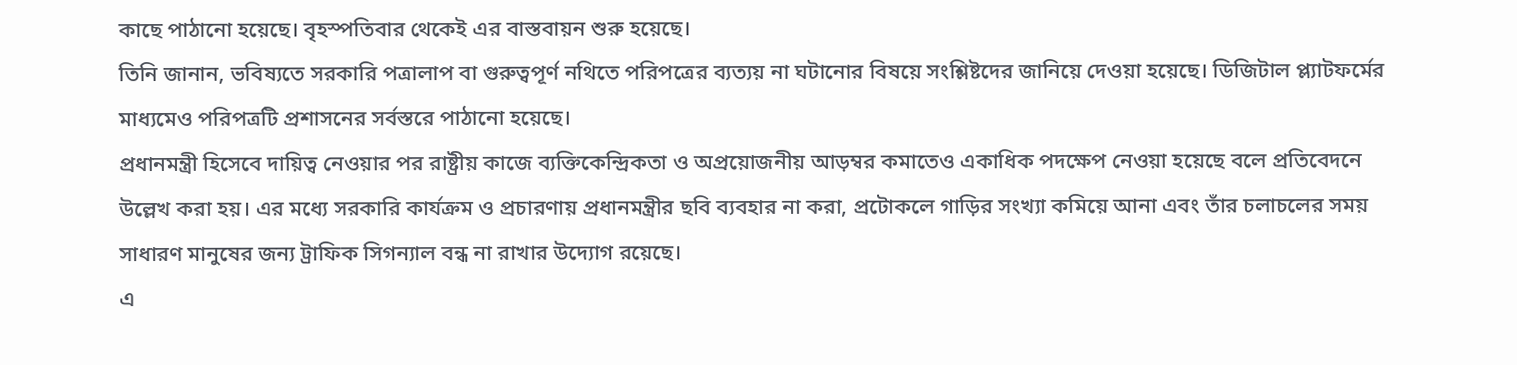কাছে পাঠানো হয়েছে। বৃহস্পতিবার থেকেই এর বাস্তবায়ন শুরু হয়েছে।
তিনি জানান, ভবিষ্যতে সরকারি পত্রালাপ বা গুরুত্বপূর্ণ নথিতে পরিপত্রের ব্যত্যয় না ঘটানোর বিষয়ে সংশ্লিষ্টদের জানিয়ে দেওয়া হয়েছে। ডিজিটাল প্ল্যাটফর্মের মাধ্যমেও পরিপত্রটি প্রশাসনের সর্বস্তরে পাঠানো হয়েছে।
প্রধানমন্ত্রী হিসেবে দায়িত্ব নেওয়ার পর রাষ্ট্রীয় কাজে ব্যক্তিকেন্দ্রিকতা ও অপ্রয়োজনীয় আড়ম্বর কমাতেও একাধিক পদক্ষেপ নেওয়া হয়েছে বলে প্রতিবেদনে উল্লেখ করা হয়। এর মধ্যে সরকারি কার্যক্রম ও প্রচারণায় প্রধানমন্ত্রীর ছবি ব্যবহার না করা, প্রটোকলে গাড়ির সংখ্যা কমিয়ে আনা এবং তাঁর চলাচলের সময় সাধারণ মানুষের জন্য ট্রাফিক সিগন্যাল বন্ধ না রাখার উদ্যোগ রয়েছে।
এ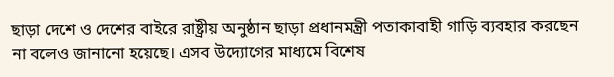ছাড়া দেশে ও দেশের বাইরে রাষ্ট্রীয় অনুষ্ঠান ছাড়া প্রধানমন্ত্রী পতাকাবাহী গাড়ি ব্যবহার করছেন না বলেও জানানো হয়েছে। এসব উদ্যোগের মাধ্যমে বিশেষ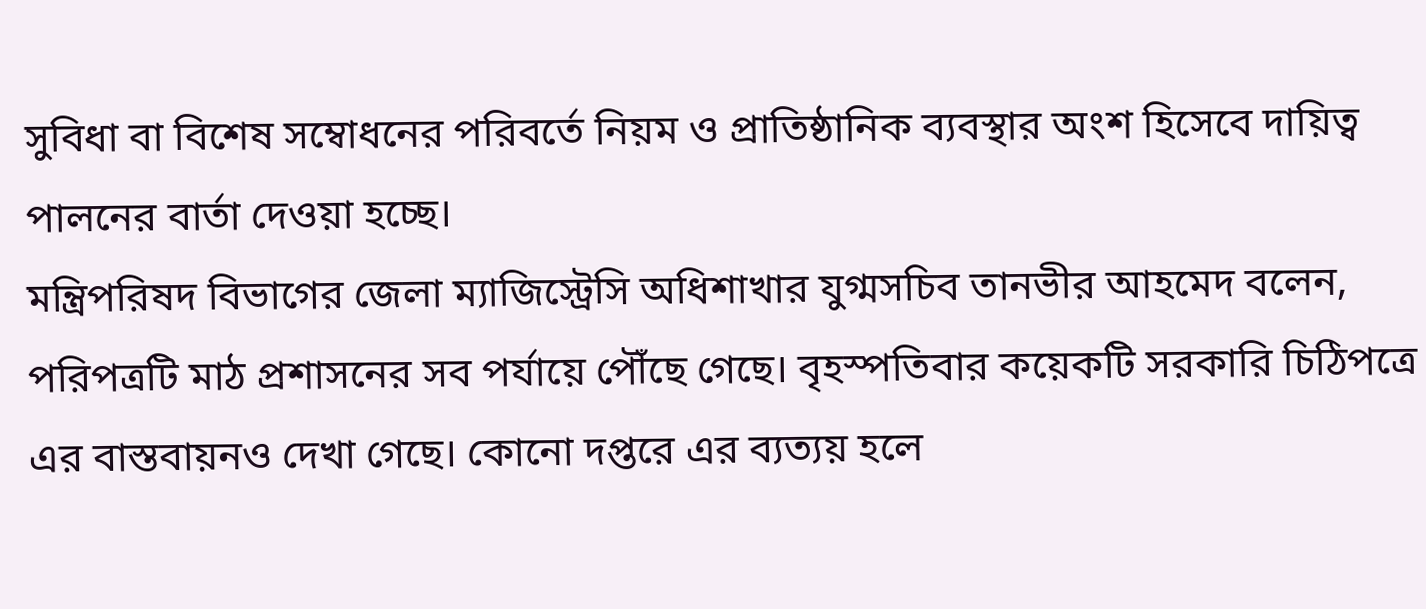সুবিধা বা বিশেষ সম্বোধনের পরিবর্তে নিয়ম ও প্রাতিষ্ঠানিক ব্যবস্থার অংশ হিসেবে দায়িত্ব পালনের বার্তা দেওয়া হচ্ছে।
মন্ত্রিপরিষদ বিভাগের জেলা ম্যাজিস্ট্রেসি অধিশাখার যুগ্মসচিব তানভীর আহমেদ বলেন, পরিপত্রটি মাঠ প্রশাসনের সব পর্যায়ে পৌঁছে গেছে। বৃহস্পতিবার কয়েকটি সরকারি চিঠিপত্রে এর বাস্তবায়নও দেখা গেছে। কোনো দপ্তরে এর ব্যত্যয় হলে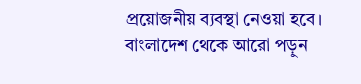প্রয়োজনীয় ব্যবস্থা নেওয়া হবে।
বাংলাদেশ থেকে আরো পড়ুন